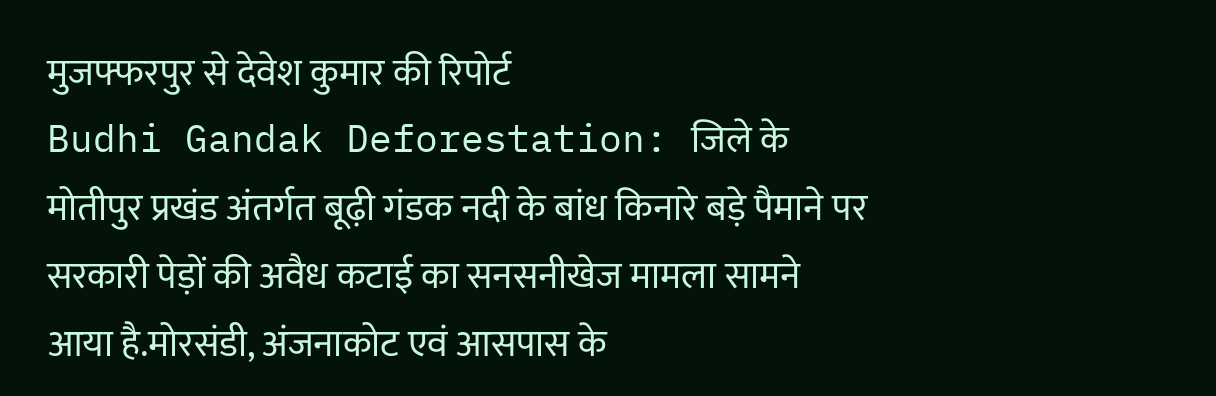मुजफ्फरपुर से देवेश कुमार की रिपोर्ट
Budhi Gandak Deforestation: जिले के मोतीपुर प्रखंड अंतर्गत बूढ़ी गंडक नदी के बांध किनारे बड़े पैमाने पर सरकारी पेड़ों की अवैध कटाई का सनसनीखेज मामला सामने आया है.मोरसंडी, अंजनाकोट एवं आसपास के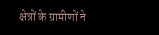क्षेत्रों के ग्रामीणों ने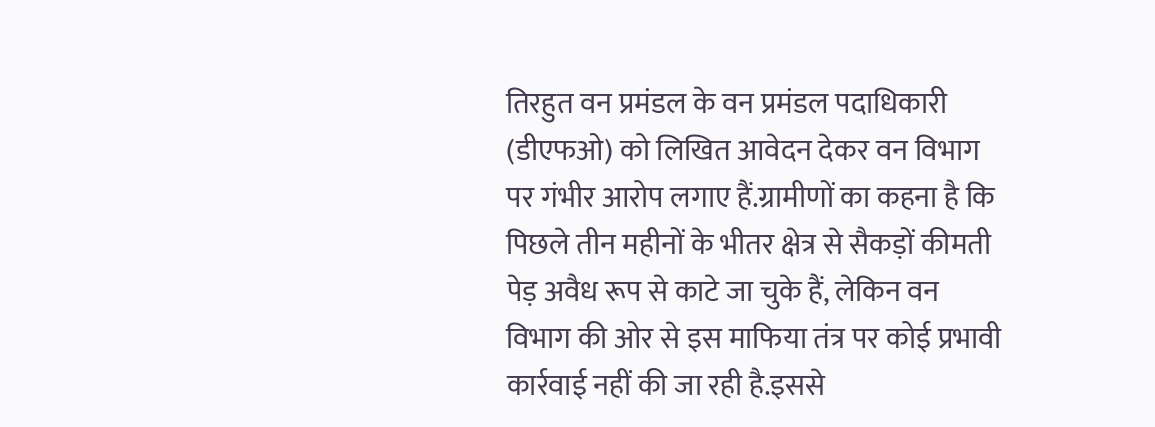तिरहुत वन प्रमंडल के वन प्रमंडल पदाधिकारी (डीएफओ) को लिखित आवेदन देकर वन विभाग पर गंभीर आरोप लगाए हैं.ग्रामीणों का कहना है कि पिछले तीन महीनों के भीतर क्षेत्र से सैकड़ों कीमती पेड़ अवैध रूप से काटे जा चुके हैं, लेकिन वन विभाग की ओर से इस माफिया तंत्र पर कोई प्रभावी कार्रवाई नहीं की जा रही है.इससे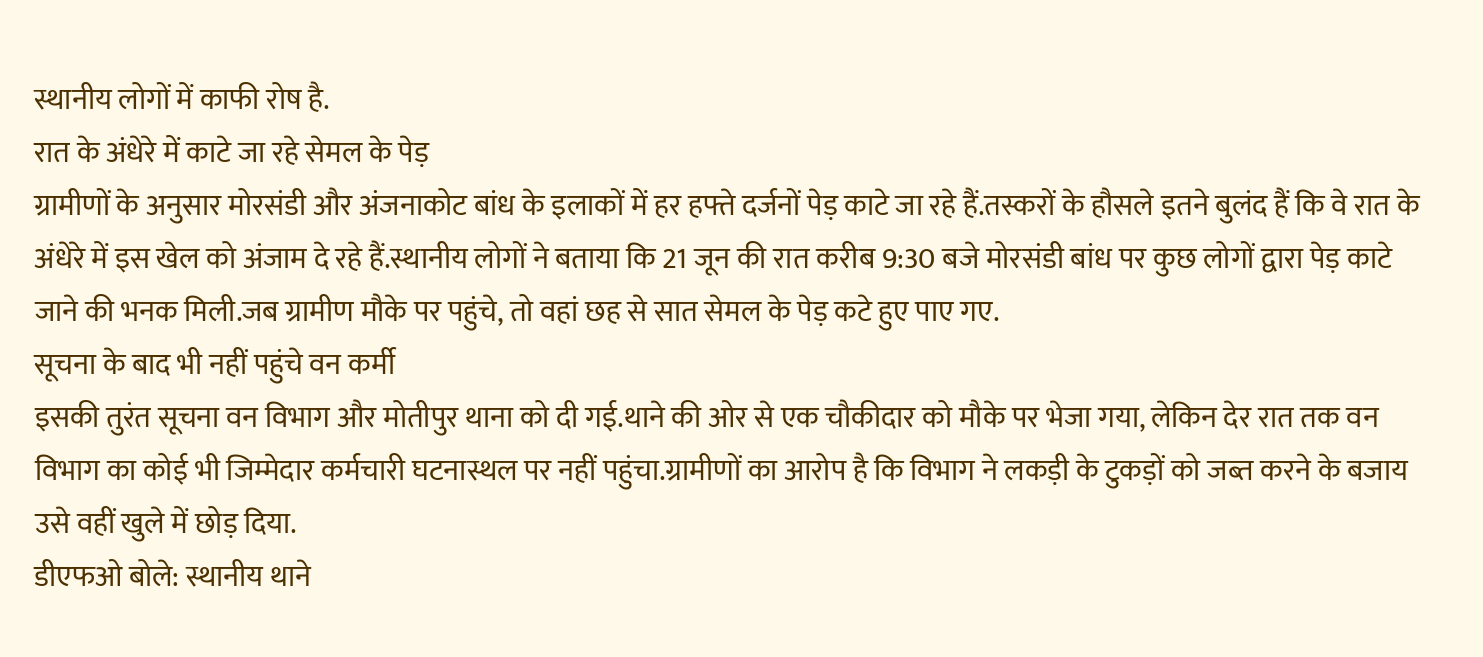स्थानीय लोगों में काफी रोष है.
रात के अंधेरे में काटे जा रहे सेमल के पेड़
ग्रामीणों के अनुसार मोरसंडी और अंजनाकोट बांध के इलाकों में हर हफ्ते दर्जनों पेड़ काटे जा रहे हैं.तस्करों के हौसले इतने बुलंद हैं कि वे रात के अंधेरे में इस खेल को अंजाम दे रहे हैं.स्थानीय लोगों ने बताया कि 21 जून की रात करीब 9:30 बजे मोरसंडी बांध पर कुछ लोगों द्वारा पेड़ काटे जाने की भनक मिली.जब ग्रामीण मौके पर पहुंचे, तो वहां छह से सात सेमल के पेड़ कटे हुए पाए गए.
सूचना के बाद भी नहीं पहुंचे वन कर्मी
इसकी तुरंत सूचना वन विभाग और मोतीपुर थाना को दी गई.थाने की ओर से एक चौकीदार को मौके पर भेजा गया, लेकिन देर रात तक वन विभाग का कोई भी जिम्मेदार कर्मचारी घटनास्थल पर नहीं पहुंचा.ग्रामीणों का आरोप है कि विभाग ने लकड़ी के टुकड़ों को जब्त करने के बजाय उसे वहीं खुले में छोड़ दिया.
डीएफओ बोले: स्थानीय थाने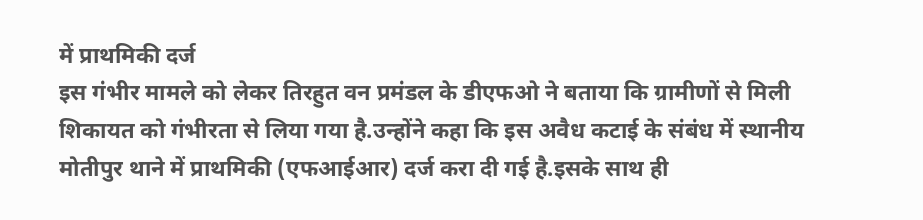में प्राथमिकी दर्ज
इस गंभीर मामले को लेकर तिरहुत वन प्रमंडल के डीएफओ ने बताया कि ग्रामीणों से मिली शिकायत को गंभीरता से लिया गया है.उन्होंने कहा कि इस अवैध कटाई के संबंध में स्थानीय मोतीपुर थाने में प्राथमिकी (एफआईआर) दर्ज करा दी गई है.इसके साथ ही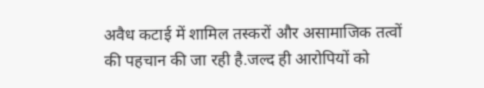अवैध कटाई में शामिल तस्करों और असामाजिक तत्वों की पहचान की जा रही है.जल्द ही आरोपियों को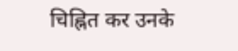चिह्नित कर उनके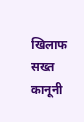खिलाफ सख्त कानूनी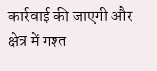कार्रवाई की जाएगी और क्षेत्र में गश्त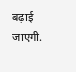बढ़ाई जाएगी.